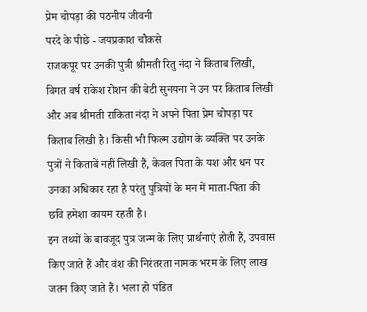प्रेम चोपड़ा की पठनीय जीवनी
परदे के पीछे - जयप्रकाश चौकसे
राजकपूर पर उनकी पुत्री श्रीमती रितु नंदा ने किताब लिखी, विगत वर्ष राकेश रोशन की बेटी सुनयना ने उन पर किताब लिखी और अब श्रीमती राकिता नंदा ने अपने पिता प्रेम चोपड़ा पर किताब लिखी है। किसी भी फिल्म उद्योग के व्यक्ति पर उनके पुत्रों ने किताबें नहीं लिखी हैं, केवल पिता के यश और धन पर उनका अधिकार रहा है परंतु पुत्रियों के मन में माता-पिता की छवि हमेशा कायम रहती है।
इन तथ्यों के बावजूद पुत्र जन्म के लिए प्रार्थनाएं होती हैं, उपवास किए जाते हैं और वंश की निरंतरता नामक भरम के लिए लाख जतन किए जाते हैं। भला हो पंडित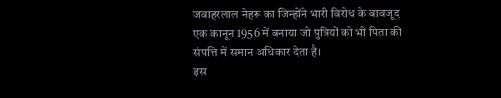जवाहरलाल नेहरू का जिन्होंने भारी विरोध के बावजूद एक कानून 1956 में बनाया जो पुत्रियों को भी पिता की संपत्ति में समान अधिकार देता है।
इस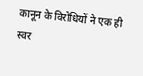कानून के विरोधियों ने एक ही स्वर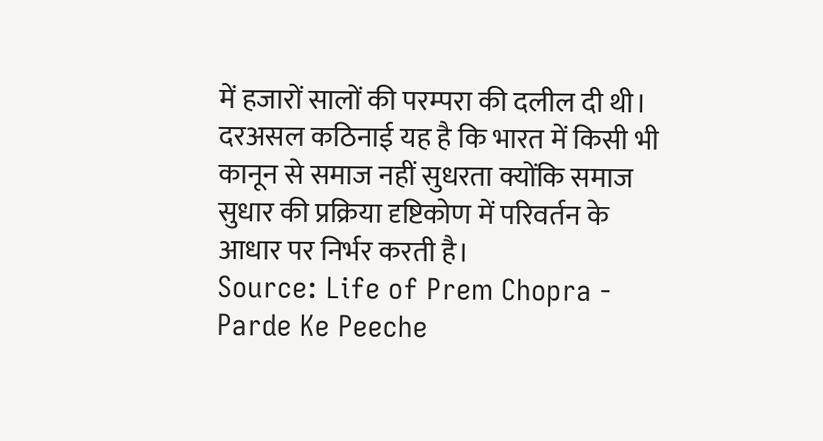में हजारों सालों की परम्परा की दलील दी थी। दरअसल कठिनाई यह है कि भारत में किसी भी कानून से समाज नहीं सुधरता क्योंकि समाज सुधार की प्रक्रिया दृष्टिकोण में परिवर्तन के आधार पर निर्भर करती है।
Source: Life of Prem Chopra - Parde Ke Peeche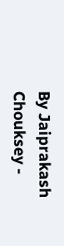By Jaiprakash Chouksey -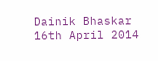Dainik Bhaskar 16th April 2014